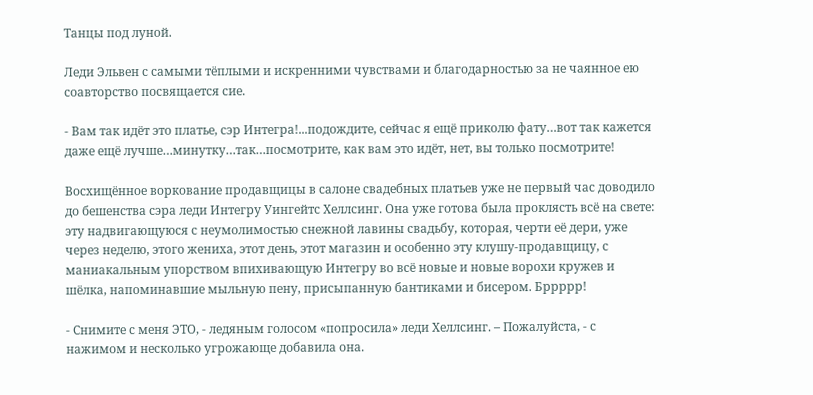Танцы под луной.

Леди Эльвен с самыми тёплыми и искренними чувствами и благодарностью за не чаянное ею соавторство посвящается сие.

- Вам так идёт это платье, сэр Интегра!...подождите, сейчас я ещё приколю фату…вот так кажется даже ещё лучше…минутку…так…посмотрите, как вам это идёт, нет, вы только посмотрите!

Восхищённое воркование продавщицы в салоне свадебных платьев уже не первый час доводило до бешенства сэра леди Интегру Уингейтс Хеллсинг. Она уже готова была проклясть всё на свете: эту надвигающуюся с неумолимостью снежной лавины свадьбу, которая, черти её дери, уже через неделю, этого жениха, этот день, этот магазин и особенно эту клушу-продавщицу, с маниакальным упорством впихивающую Интегру во всё новые и новые ворохи кружев и шёлка, напоминавшие мыльную пену, присыпанную бантиками и бисером. Бррррр!

- Снимите с меня ЭТО, - ледяным голосом «попросила» леди Хеллсинг. – Пожалуйста, - с нажимом и несколько угрожающе добавила она.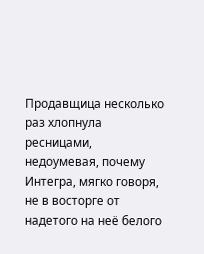Продавщица несколько раз хлопнула ресницами, недоумевая, почему Интегра, мягко говоря, не в восторге от надетого на неё белого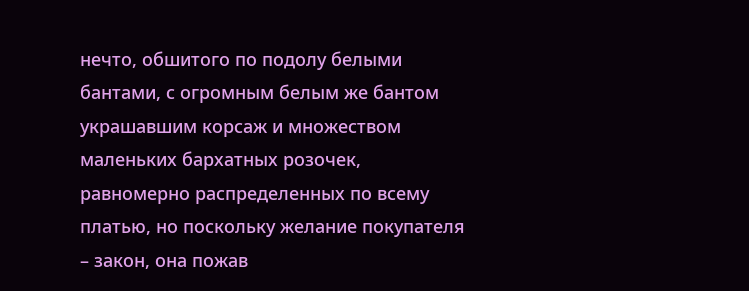нечто, обшитого по подолу белыми бантами, с огромным белым же бантом украшавшим корсаж и множеством маленьких бархатных розочек, равномерно распределенных по всему платью, но поскольку желание покупателя – закон, она пожав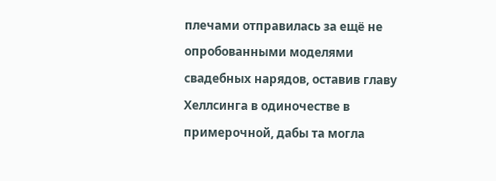плечами отправилась за ещё не опробованными моделями свадебных нарядов, оставив главу Хеллсинга в одиночестве в примерочной, дабы та могла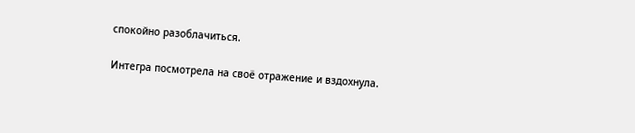спокойно разоблачиться.

Интегра посмотрела на своё отражение и вздохнула.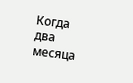Когда два месяца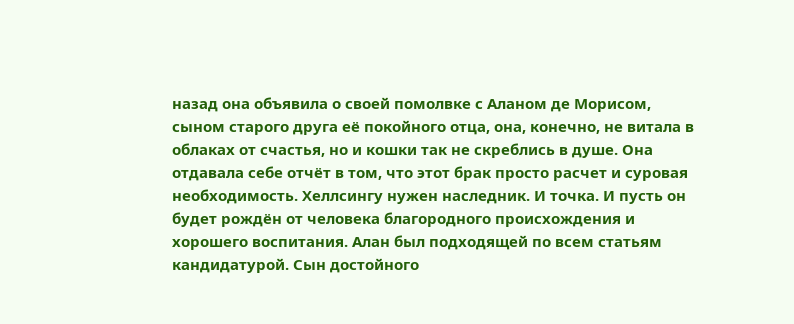назад она объявила о своей помолвке с Аланом де Морисом, сыном старого друга её покойного отца, она, конечно, не витала в облаках от счастья, но и кошки так не скреблись в душе. Она отдавала себе отчёт в том, что этот брак просто расчет и суровая необходимость. Хеллсингу нужен наследник. И точка. И пусть он будет рождён от человека благородного происхождения и хорошего воспитания. Алан был подходящей по всем статьям кандидатурой. Сын достойного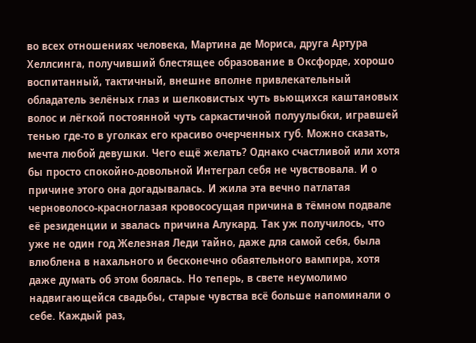во всех отношениях человека, Мартина де Мориса, друга Артура Хеллсинга, получивший блестящее образование в Оксфорде, хорошо воспитанный, тактичный, внешне вполне привлекательный обладатель зелёных глаз и шелковистых чуть вьющихся каштановых волос и лёгкой постоянной чуть саркастичной полуулыбки, игравшей тенью где-то в уголках его красиво очерченных губ. Можно сказать, мечта любой девушки. Чего ещё желать? Однако счастливой или хотя бы просто спокойно-довольной Интеграл себя не чувствовала. И о причине этого она догадывалась. И жила эта вечно патлатая черноволосо-красноглазая кровососущая причина в тёмном подвале её резиденции и звалась причина Алукард. Так уж получилось, что уже не один год Железная Леди тайно, даже для самой себя, была влюблена в нахального и бесконечно обаятельного вампира, хотя даже думать об этом боялась. Но теперь, в свете неумолимо надвигающейся свадьбы, старые чувства всё больше напоминали о себе. Каждый раз,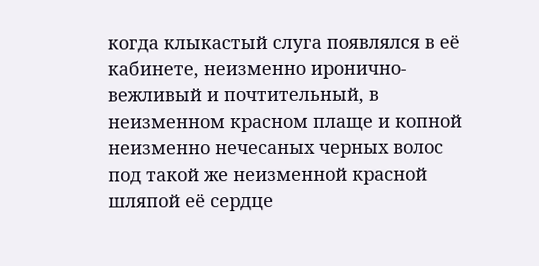когда клыкастый слуга появлялся в её кабинете, неизменно иронично-вежливый и почтительный, в неизменном красном плаще и копной неизменно нечесаных черных волос под такой же неизменной красной шляпой её сердце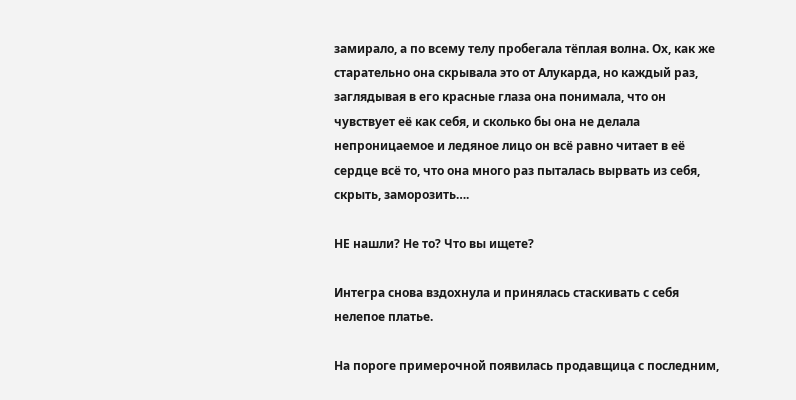замирало, а по всему телу пробегала тёплая волна. Ох, как же старательно она скрывала это от Алукарда, но каждый раз, заглядывая в его красные глаза она понимала, что он чувствует её как себя, и сколько бы она не делала непроницаемое и ледяное лицо он всё равно читает в её сердце всё то, что она много раз пыталась вырвать из себя, скрыть, заморозить….

НЕ нашли? Не то? Что вы ищете?

Интегра снова вздохнула и принялась стаскивать с себя нелепое платье.

На пороге примерочной появилась продавщица с последним,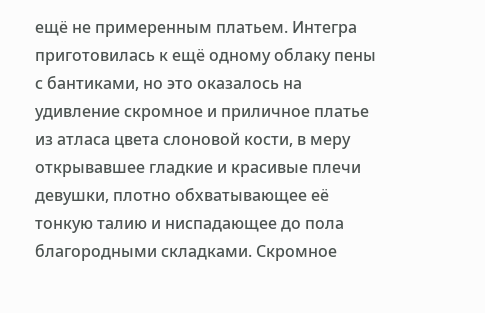ещё не примеренным платьем. Интегра приготовилась к ещё одному облаку пены с бантиками, но это оказалось на удивление скромное и приличное платье из атласа цвета слоновой кости, в меру открывавшее гладкие и красивые плечи девушки, плотно обхватывающее её тонкую талию и ниспадающее до пола благородными складками. Скромное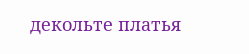декольте платья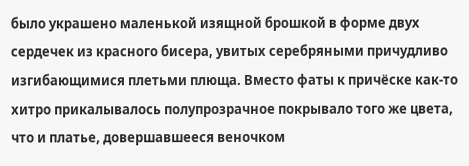было украшено маленькой изящной брошкой в форме двух сердечек из красного бисера, увитых серебряными причудливо изгибающимися плетьми плюща. Вместо фаты к причёске как-то хитро прикалывалось полупрозрачное покрывало того же цвета, что и платье, довершавшееся веночком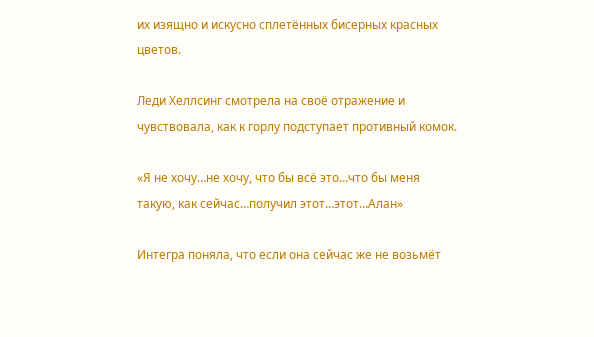их изящно и искусно сплетённых бисерных красных цветов.

Леди Хеллсинг смотрела на своё отражение и чувствовала, как к горлу подступает противный комок.

«Я не хочу…не хочу, что бы всё это…что бы меня такую, как сейчас…получил этот…этот…Алан»

Интегра поняла, что если она сейчас же не возьмёт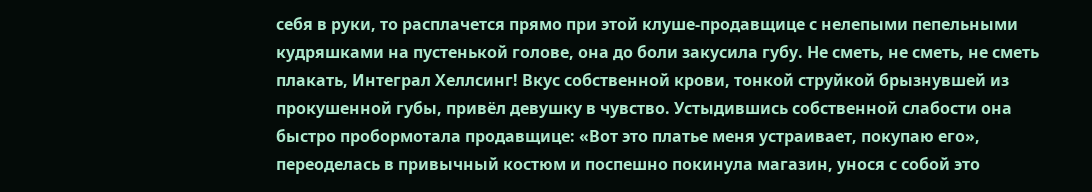себя в руки, то расплачется прямо при этой клуше-продавщице с нелепыми пепельными кудряшками на пустенькой голове, она до боли закусила губу. Не сметь, не сметь, не сметь плакать, Интеграл Хеллсинг! Вкус собственной крови, тонкой струйкой брызнувшей из прокушенной губы, привёл девушку в чувство. Устыдившись собственной слабости она быстро пробормотала продавщице: «Вот это платье меня устраивает, покупаю его», переоделась в привычный костюм и поспешно покинула магазин, унося с собой это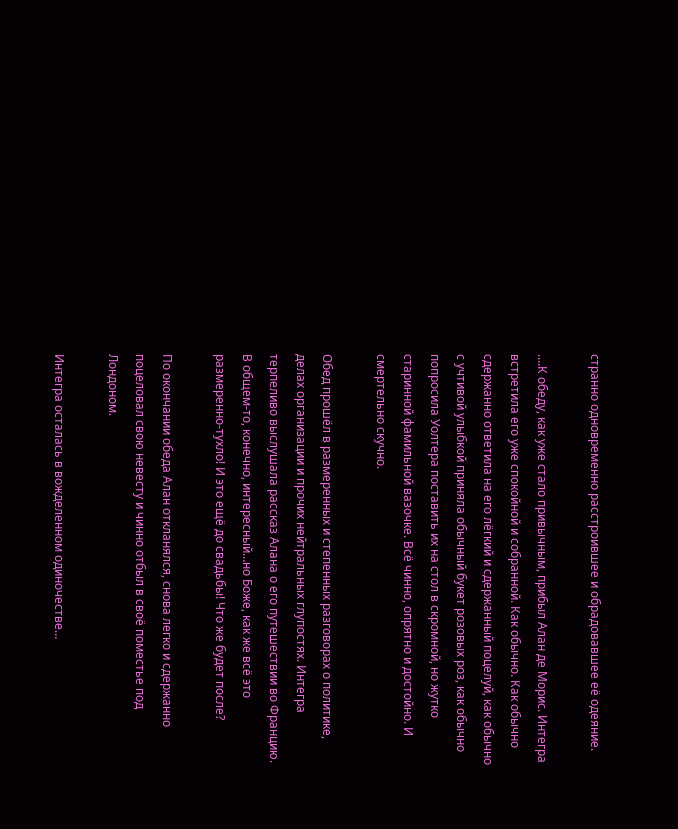странно одновременно расстроившее и обрадовавшее её одеяние.

….К обеду, как уже стало привычным, прибыл Алан де Морис. Интегра встретила его уже спокойной и собранной. Как обычно. Как обычно сдержанно ответила на его лёгкий и сдержанный поцелуй, как обычно с учтивой улыбкой приняла обычный букет розовых роз, как обычно попросила Уолтера поставить их на стол в скромной, но жутко старинной фамильной вазочке. Всё чинно, опрятно и достойно. И смертельно скучно.

Обед прошёл в размеренных и степенных разговорах о политике, делах организации и прочих нейтральных глупостях. Интегра терпеливо выслушала рассказ Алана о его путешествии во Францию. В общем-то, конечно, интересный…но Боже, как же всё это размеренно-тухло! И это ещё до свадьбы! Что же будет после?

По окончании обеда Алан откланялся, снова легко и сдержанно поцеловал свою невесту и чинно отбыл в своё поместье под Лондоном.

Интегра осталась в вожделенном одиночестве…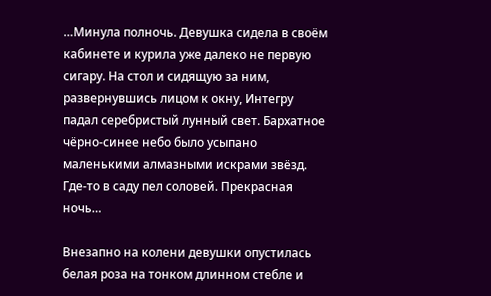…Минула полночь. Девушка сидела в своём кабинете и курила уже далеко не первую сигару. На стол и сидящую за ним, развернувшись лицом к окну, Интегру падал серебристый лунный свет. Бархатное чёрно-синее небо было усыпано маленькими алмазными искрами звёзд. Где-то в саду пел соловей. Прекрасная ночь…

Внезапно на колени девушки опустилась белая роза на тонком длинном стебле и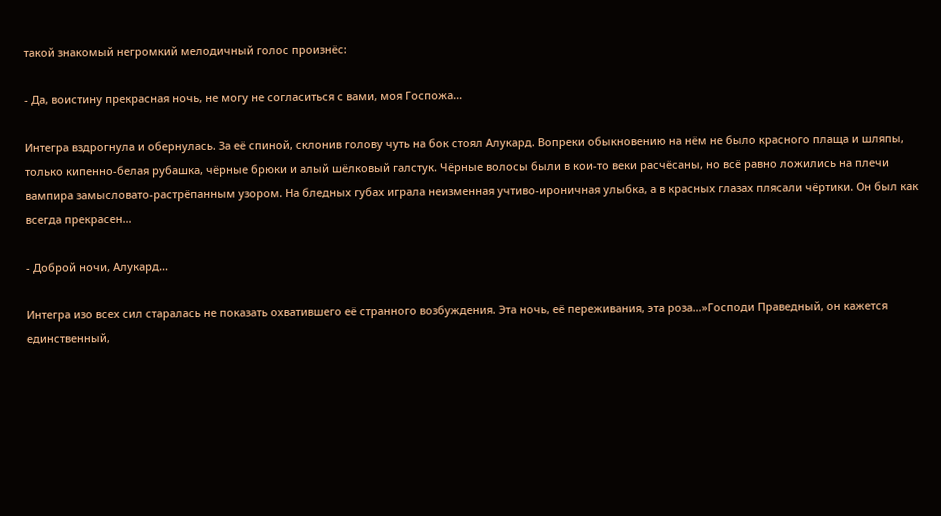такой знакомый негромкий мелодичный голос произнёс:

- Да, воистину прекрасная ночь, не могу не согласиться с вами, моя Госпожа…

Интегра вздрогнула и обернулась. За её спиной, склонив голову чуть на бок стоял Алукард. Вопреки обыкновению на нём не было красного плаща и шляпы, только кипенно-белая рубашка, чёрные брюки и алый шёлковый галстук. Чёрные волосы были в кои-то веки расчёсаны, но всё равно ложились на плечи вампира замысловато-растрёпанным узором. На бледных губах играла неизменная учтиво-ироничная улыбка, а в красных глазах плясали чёртики. Он был как всегда прекрасен…

- Доброй ночи, Алукард…

Интегра изо всех сил старалась не показать охватившего её странного возбуждения. Эта ночь, её переживания, эта роза…»Господи Праведный, он кажется единственный,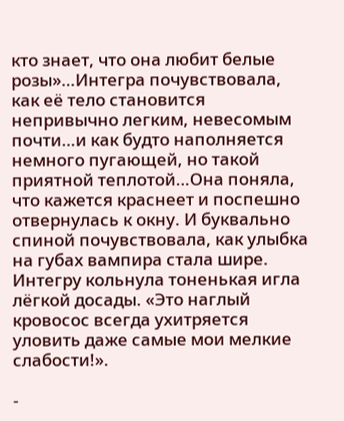кто знает, что она любит белые розы»…Интегра почувствовала, как её тело становится непривычно легким, невесомым почти…и как будто наполняется немного пугающей, но такой приятной теплотой…Она поняла, что кажется краснеет и поспешно отвернулась к окну. И буквально спиной почувствовала, как улыбка на губах вампира стала шире. Интегру кольнула тоненькая игла лёгкой досады. «Это наглый кровосос всегда ухитряется уловить даже самые мои мелкие слабости!».

-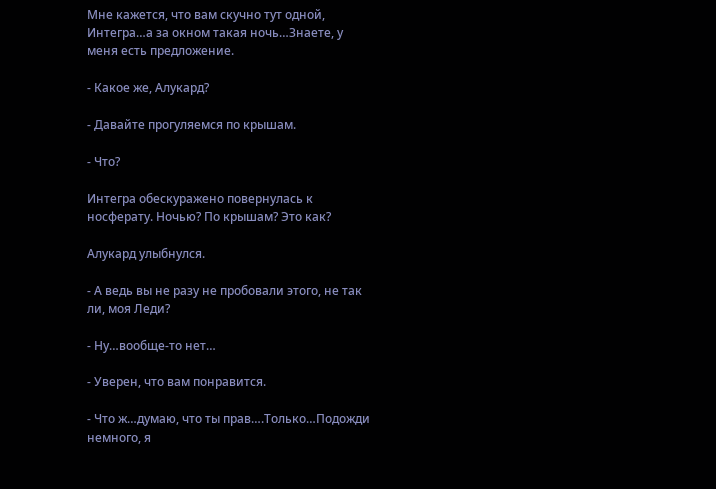Мне кажется, что вам скучно тут одной, Интегра…а за окном такая ночь…Знаете, у меня есть предложение.

- Какое же, Алукард?

- Давайте прогуляемся по крышам.

- Что?

Интегра обескуражено повернулась к носферату. Ночью? По крышам? Это как?

Алукард улыбнулся.

- А ведь вы не разу не пробовали этого, не так ли, моя Леди?

- Ну…вообще-то нет…

- Уверен, что вам понравится.

- Что ж…думаю, что ты прав….Только…Подожди немного, я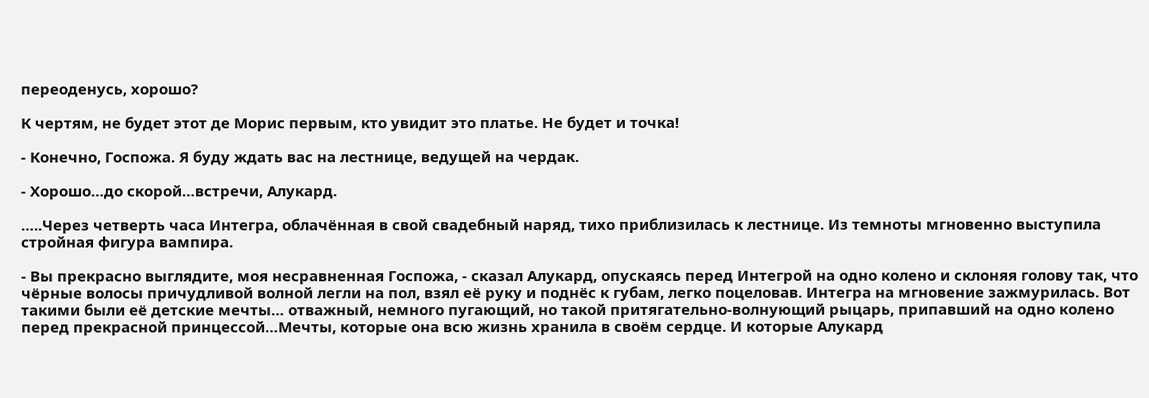переоденусь, хорошо?

К чертям, не будет этот де Морис первым, кто увидит это платье. Не будет и точка!

- Конечно, Госпожа. Я буду ждать вас на лестнице, ведущей на чердак.

- Хорошо…до скорой…встречи, Алукард.

…..Через четверть часа Интегра, облачённая в свой свадебный наряд, тихо приблизилась к лестнице. Из темноты мгновенно выступила стройная фигура вампира.

- Вы прекрасно выглядите, моя несравненная Госпожа, - сказал Алукард, опускаясь перед Интегрой на одно колено и склоняя голову так, что чёрные волосы причудливой волной легли на пол, взял её руку и поднёс к губам, легко поцеловав. Интегра на мгновение зажмурилась. Вот такими были её детские мечты… отважный, немного пугающий, но такой притягательно-волнующий рыцарь, припавший на одно колено перед прекрасной принцессой…Мечты, которые она всю жизнь хранила в своём сердце. И которые Алукард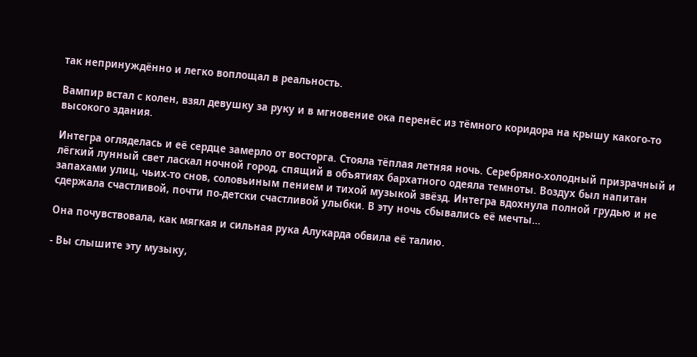так непринуждённо и легко воплощал в реальность.

Вампир встал с колен, взял девушку за руку и в мгновение ока перенёс из тёмного коридора на крышу какого-то высокого здания.

Интегра огляделась и её сердце замерло от восторга. Стояла тёплая летняя ночь. Серебряно-холодный призрачный и лёгкий лунный свет ласкал ночной город, спящий в объятиях бархатного одеяла темноты. Воздух был напитан запахами улиц, чьих-то снов, соловьиным пением и тихой музыкой звёзд. Интегра вдохнула полной грудью и не сдержала счастливой, почти по-детски счастливой улыбки. В эту ночь сбывались её мечты…

Она почувствовала, как мягкая и сильная рука Алукарда обвила её талию.

- Вы слышите эту музыку,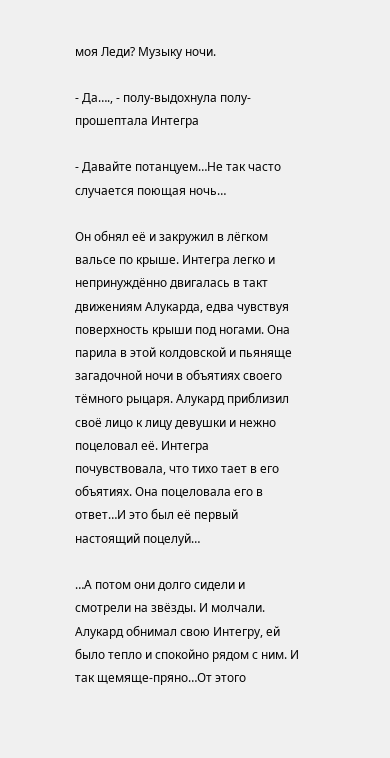моя Леди? Музыку ночи.

- Да…., - полу-выдохнула полу-прошептала Интегра

- Давайте потанцуем…Не так часто случается поющая ночь…

Он обнял её и закружил в лёгком вальсе по крыше. Интегра легко и непринуждённо двигалась в такт движениям Алукарда, едва чувствуя поверхность крыши под ногами. Она парила в этой колдовской и пьяняще загадочной ночи в объятиях своего тёмного рыцаря. Алукард приблизил своё лицо к лицу девушки и нежно поцеловал её. Интегра почувствовала, что тихо тает в его объятиях. Она поцеловала его в ответ…И это был её первый настоящий поцелуй…

…А потом они долго сидели и смотрели на звёзды. И молчали. Алукард обнимал свою Интегру, ей было тепло и спокойно рядом с ним. И так щемяще-пряно…От этого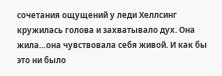сочетания ощущений у леди Хеллсинг кружилась голова и захватывало дух. Она жила…она чувствовала себя живой. И как бы это ни было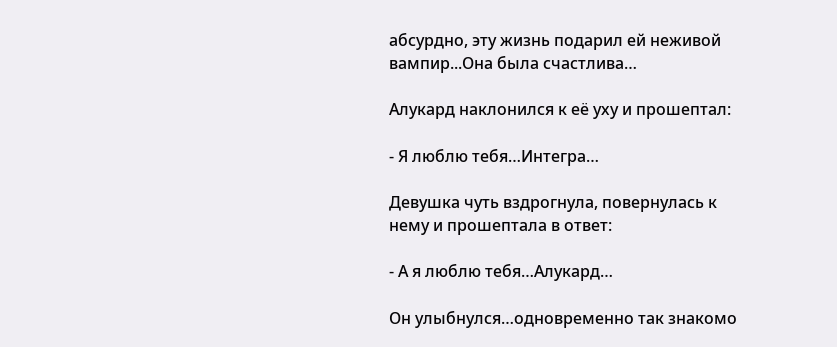абсурдно, эту жизнь подарил ей неживой вампир...Она была счастлива…

Алукард наклонился к её уху и прошептал:

- Я люблю тебя…Интегра…

Девушка чуть вздрогнула, повернулась к нему и прошептала в ответ:

- А я люблю тебя…Алукард…

Он улыбнулся…одновременно так знакомо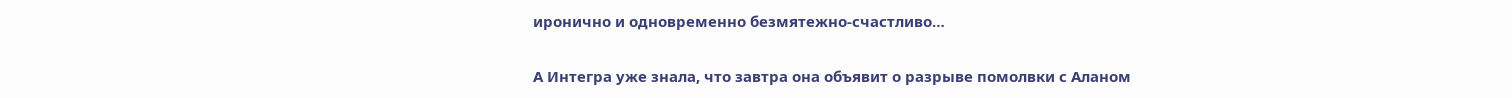иронично и одновременно безмятежно-счастливо…

А Интегра уже знала, что завтра она объявит о разрыве помолвки с Аланом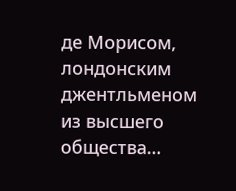де Морисом, лондонским джентльменом из высшего общества…